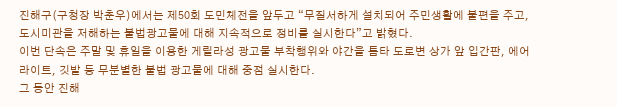진해구(구청장 박춘우)에서는 제50회 도민체전을 앞두고 “무질서하게 설치되어 주민생활에 불편을 주고, 도시미관을 저해하는 불법광고물에 대해 지속적으로 정비를 실시한다”고 밝혔다.
이번 단속은 주말 및 휴일을 이용한 게릴라성 광고물 부착행위와 야간을 틈타 도로변 상가 앞 입간판, 에어라이트, 깃발 등 무분별한 불법 광고물에 대해 중점 실시한다.
그 동안 진해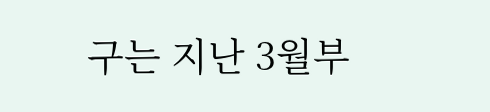구는 지난 3월부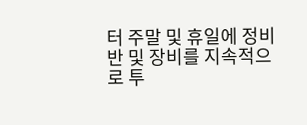터 주말 및 휴일에 정비반 및 장비를 지속적으로 투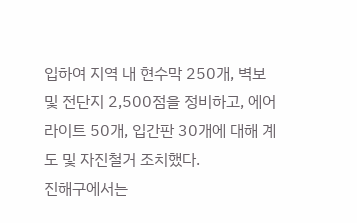입하여 지역 내 현수막 250개, 벽보 및 전단지 2,500점을 정비하고, 에어라이트 50개, 입간판 30개에 대해 계도 및 자진철거 조치했다.
진해구에서는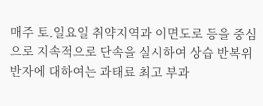매주 토.일요일 취약지역과 이면도로 등을 중심으로 지속적으로 단속을 실시하여 상습 반복위반자에 대하여는 과태료 최고 부과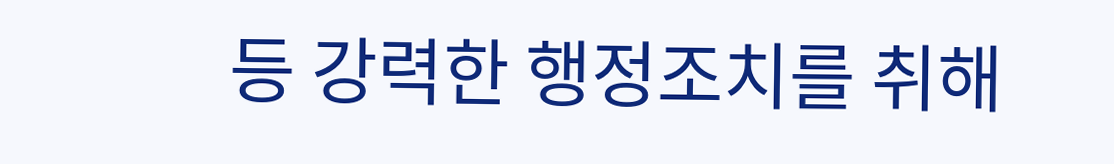등 강력한 행정조치를 취해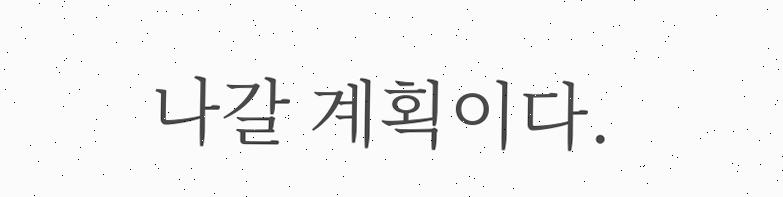나갈 계획이다.